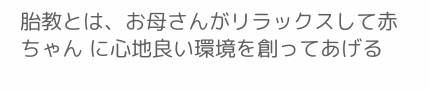胎教とは、お母さんがリラックスして赤ちゃん に心地良い環境を創ってあげる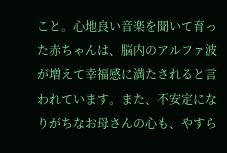こと。心地良い音楽を聞いて育った赤ちゃんは、脳内のアルファ波が増えて幸福感に満たされると言われています。また、不安定になりがちなお母さんの心も、やすら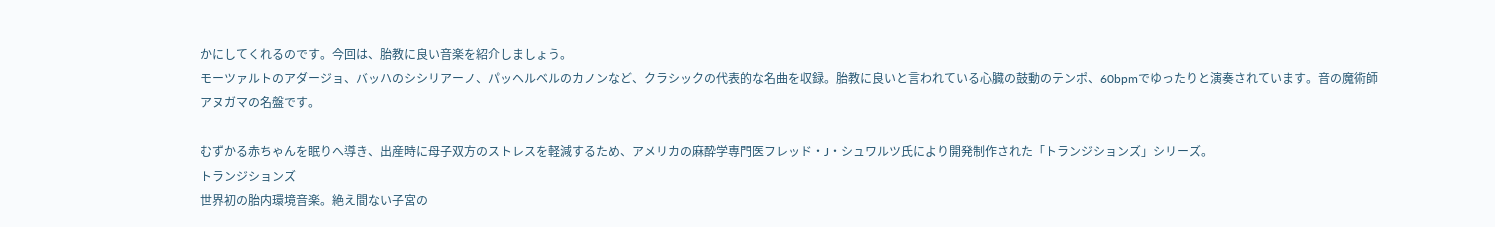かにしてくれるのです。今回は、胎教に良い音楽を紹介しましょう。
モーツァルトのアダージョ、バッハのシシリアーノ、パッヘルベルのカノンなど、クラシックの代表的な名曲を収録。胎教に良いと言われている心臓の鼓動のテンポ、60bpmでゆったりと演奏されています。音の魔術師アヌガマの名盤です。

むずかる赤ちゃんを眠りへ導き、出産時に母子双方のストレスを軽減するため、アメリカの麻酔学専門医フレッド・J・シュワルツ氏により開発制作された「トランジションズ」シリーズ。
トランジションズ
世界初の胎内環境音楽。絶え間ない子宮の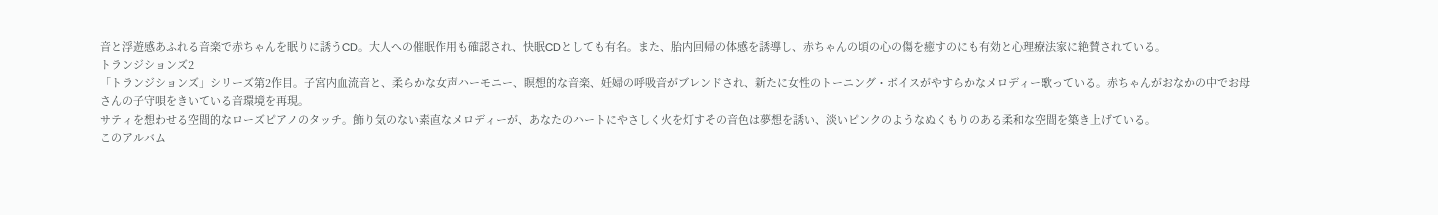音と浮遊感あふれる音楽で赤ちゃんを眠りに誘うCD。大人への催眠作用も確認され、快眠CDとしても有名。また、胎内回帰の体感を誘導し、赤ちゃんの頃の心の傷を癒すのにも有効と心理療法家に絶賛されている。
トランジションズ2
「トランジションズ」シリーズ第2作目。子宮内血流音と、柔らかな女声ハーモニー、瞑想的な音楽、妊婦の呼吸音がブレンドされ、新たに女性のトーニング・ボイスがやすらかなメロディー歌っている。赤ちゃんがおなかの中でお母さんの子守唄をきいている音環境を再現。
サティを想わせる空間的なローズピアノのタッチ。飾り気のない素直なメロディーが、あなたのハートにやさしく火を灯すその音色は夢想を誘い、淡いピンクのようなぬくもりのある柔和な空間を築き上げている。
このアルバム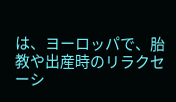は、ヨーロッパで、胎教や出産時のリラクセーシ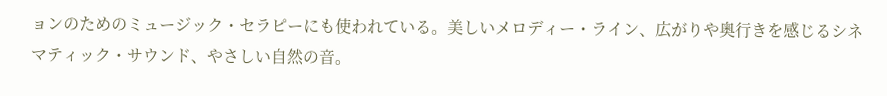ョンのためのミュージック・セラピーにも使われている。美しいメロディー・ライン、広がりや奥行きを感じるシネマティック・サウンド、やさしい自然の音。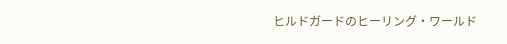ヒルドガードのヒーリング・ワールド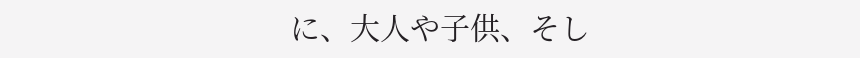に、大人や子供、そし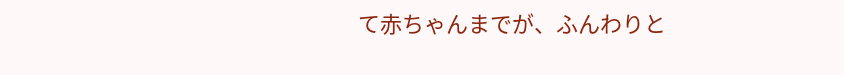て赤ちゃんまでが、ふんわりと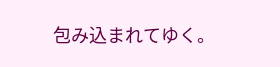包み込まれてゆく。